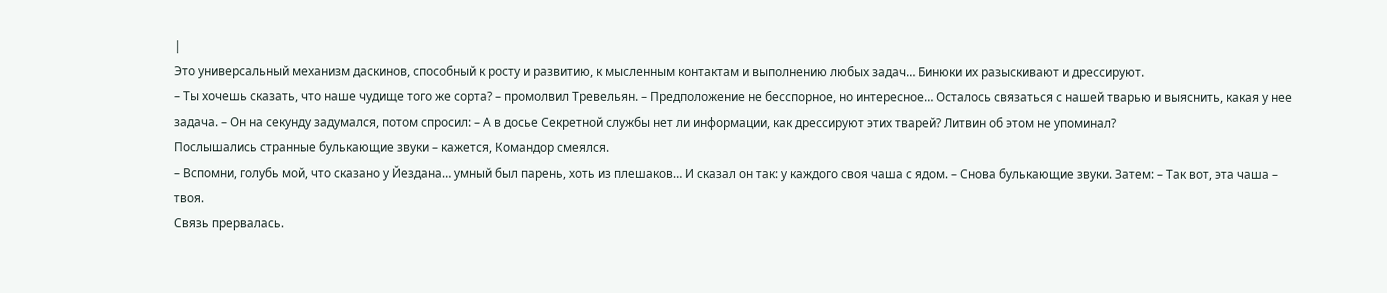|
Это универсальный механизм даскинов, способный к росту и развитию, к мысленным контактам и выполнению любых задач… Бинюки их разыскивают и дрессируют.
– Ты хочешь сказать, что наше чудище того же сорта? – промолвил Тревельян. – Предположение не бесспорное, но интересное… Осталось связаться с нашей тварью и выяснить, какая у нее задача. – Он на секунду задумался, потом спросил: – А в досье Секретной службы нет ли информации, как дрессируют этих тварей? Литвин об этом не упоминал?
Послышались странные булькающие звуки – кажется, Командор смеялся.
– Вспомни, голубь мой, что сказано у Йездана… умный был парень, хоть из плешаков… И сказал он так: у каждого своя чаша с ядом. – Снова булькающие звуки. Затем: – Так вот, эта чаша – твоя.
Связь прервалась.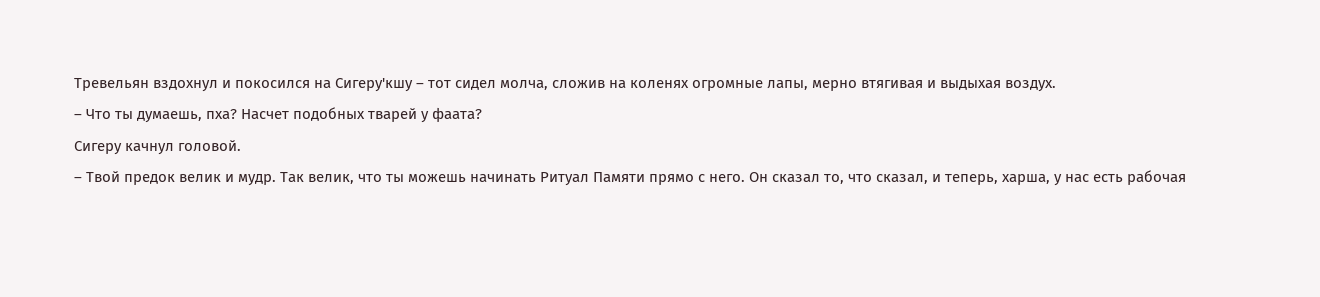Тревельян вздохнул и покосился на Сигеру'кшу – тот сидел молча, сложив на коленях огромные лапы, мерно втягивая и выдыхая воздух.
– Что ты думаешь, пха? Насчет подобных тварей у фаата?
Сигеру качнул головой.
– Твой предок велик и мудр. Так велик, что ты можешь начинать Ритуал Памяти прямо с него. Он сказал то, что сказал, и теперь, харша, у нас есть рабочая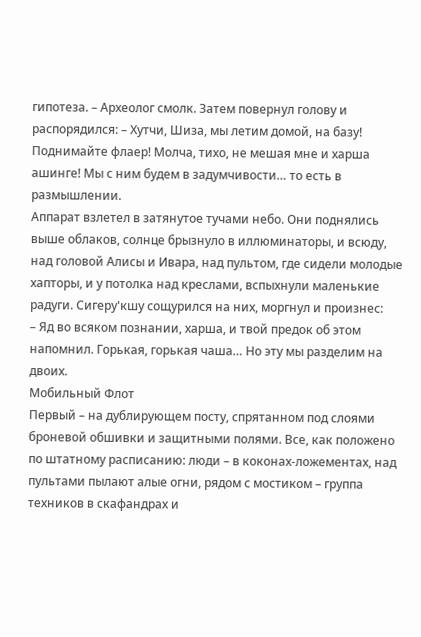гипотеза. – Археолог смолк. Затем повернул голову и распорядился: – Хутчи, Шиза, мы летим домой, на базу! Поднимайте флаер! Молча, тихо, не мешая мне и харша ашинге! Мы с ним будем в задумчивости… то есть в размышлении.
Аппарат взлетел в затянутое тучами небо. Они поднялись выше облаков, солнце брызнуло в иллюминаторы, и всюду, над головой Алисы и Ивара, над пультом, где сидели молодые хапторы, и у потолка над креслами, вспыхнули маленькие радуги. Сигеру'кшу сощурился на них, моргнул и произнес:
– Яд во всяком познании, харша, и твой предок об этом напомнил. Горькая, горькая чаша… Но эту мы разделим на двоих.
Мобильный Флот
Первый – на дублирующем посту, спрятанном под слоями броневой обшивки и защитными полями. Все, как положено по штатному расписанию: люди – в коконах-ложементах, над пультами пылают алые огни, рядом с мостиком – группа техников в скафандрах и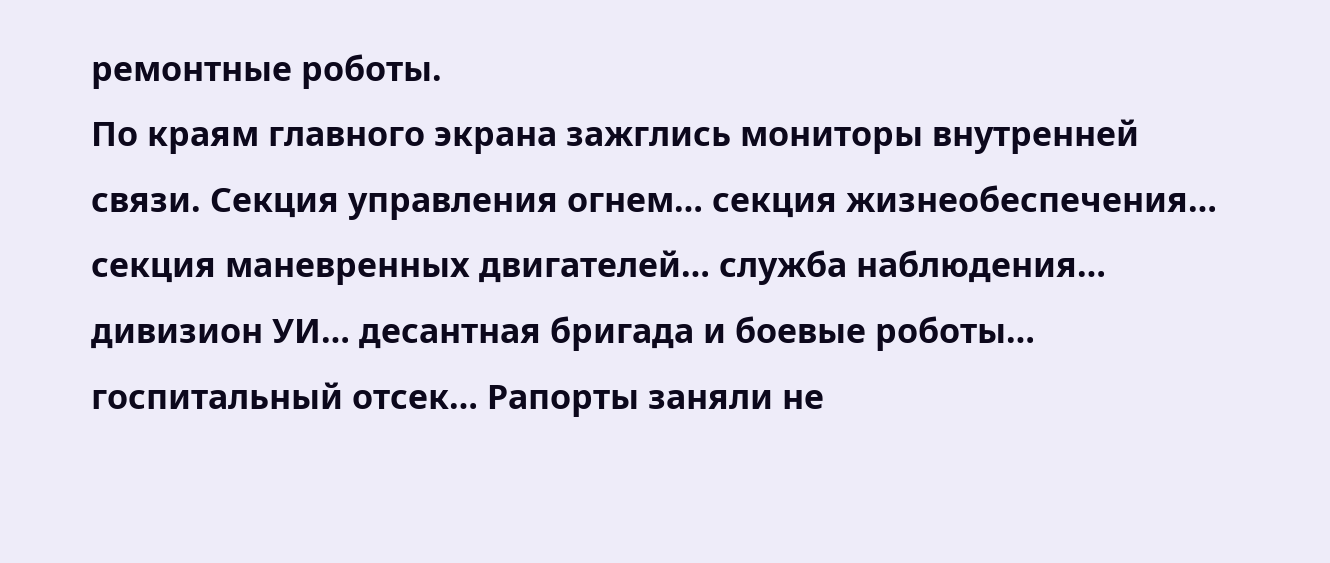ремонтные роботы.
По краям главного экрана зажглись мониторы внутренней связи. Секция управления огнем… секция жизнеобеспечения… секция маневренных двигателей… служба наблюдения… дивизион УИ… десантная бригада и боевые роботы… госпитальный отсек… Рапорты заняли не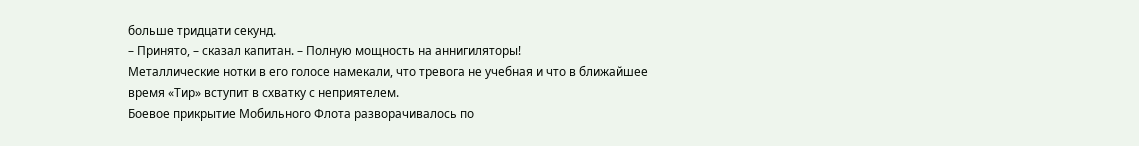больше тридцати секунд.
– Принято, – сказал капитан. – Полную мощность на аннигиляторы!
Металлические нотки в его голосе намекали, что тревога не учебная и что в ближайшее время «Тир» вступит в схватку с неприятелем.
Боевое прикрытие Мобильного Флота разворачивалось по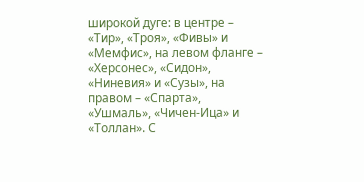широкой дуге: в центре – «Тир», «Троя», «Фивы» и «Мемфис», на левом фланге – «Херсонес», «Сидон», «Ниневия» и «Сузы», на правом – «Спарта», «Ушмаль», «Чичен-Ица» и «Толлан». С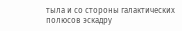тыла и со стороны галактических полюсов эскадру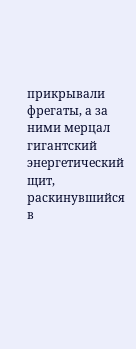прикрывали фрегаты, а за ними мерцал гигантский энергетический щит, раскинувшийся в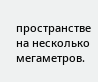пространстве на несколько мегаметров.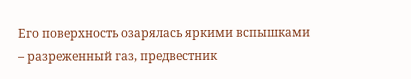Его поверхность озарялась яркими вспышками – разреженный газ, предвестник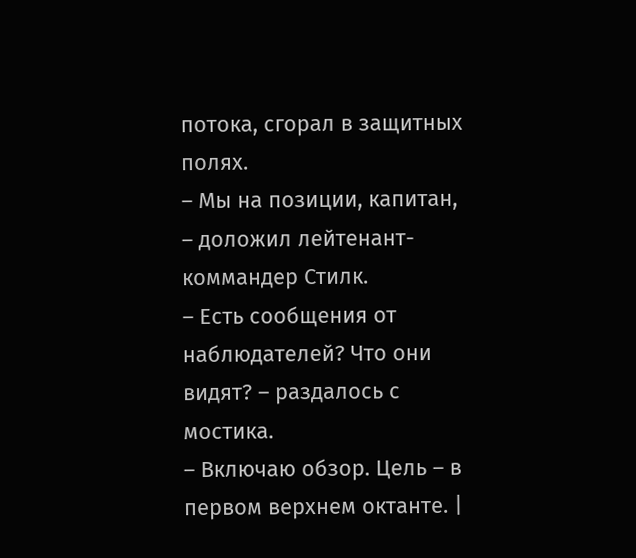потока, сгорал в защитных полях.
– Мы на позиции, капитан, – доложил лейтенант-коммандер Стилк.
– Есть сообщения от наблюдателей? Что они видят? – раздалось с мостика.
– Включаю обзор. Цель – в первом верхнем октанте. |